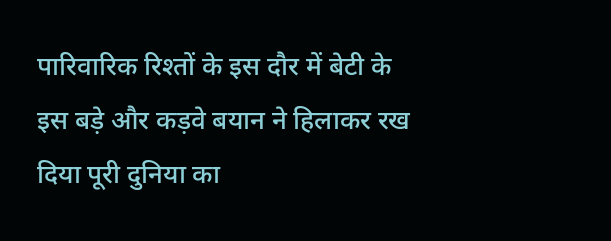पारिवारिक रिश्तों के इस दौर में बेटी के इस बड़े और कड़वे बयान ने हिलाकर रख दिया पूरी दुनिया का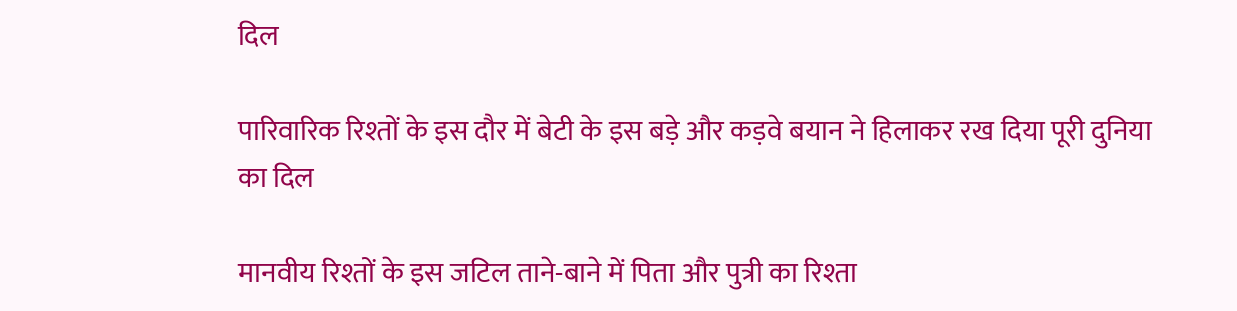दिल

पारिवारिक रिश्तों के इस दौर में बेटी के इस बड़े और कड़वे बयान ने हिलाकर रख दिया पूरी दुनिया का दिल

मानवीय रिश्तों के इस जटिल ताने-बाने में पिता और पुत्री का रिश्ता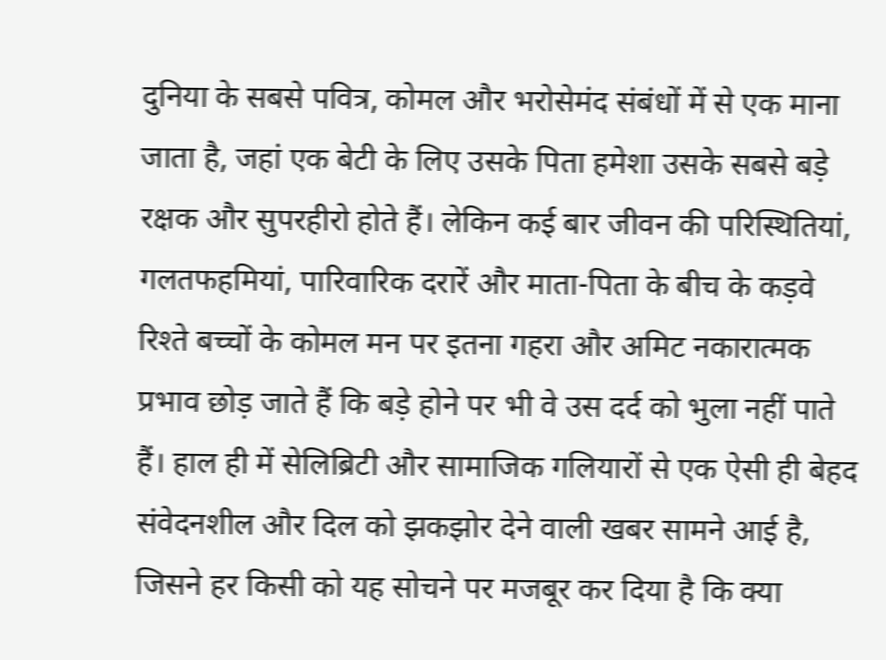दुनिया के सबसे पवित्र, कोमल और भरोसेमंद संबंधों में से एक माना जाता है, जहां एक बेटी के लिए उसके पिता हमेशा उसके सबसे बड़े रक्षक और सुपरहीरो होते हैं। लेकिन कई बार जीवन की परिस्थितियां, गलतफहमियां, पारिवारिक दरारें और माता-पिता के बीच के कड़वे रिश्ते बच्चों के कोमल मन पर इतना गहरा और अमिट नकारात्मक प्रभाव छोड़ जाते हैं कि बड़े होने पर भी वे उस दर्द को भुला नहीं पाते हैं। हाल ही में सेलिब्रिटी और सामाजिक गलियारों से एक ऐसी ही बेहद संवेदनशील और दिल को झकझोर देने वाली खबर सामने आई है, जिसने हर किसी को यह सोचने पर मजबूर कर दिया है कि क्या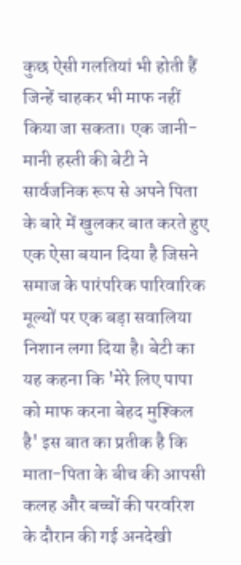कुछ ऐसी गलतियां भी होती हैं जिन्हें चाहकर भी माफ नहीं किया जा सकता। एक जानी-मानी हस्ती की बेटी ने सार्वजनिक रूप से अपने पिता के बारे में खुलकर बात करते हुए एक ऐसा बयान दिया है जिसने समाज के पारंपरिक पारिवारिक मूल्यों पर एक बड़ा सवालिया निशान लगा दिया है। बेटी का यह कहना कि 'मेरे लिए पापा को माफ करना बेहद मुश्किल है' इस बात का प्रतीक है कि माता-पिता के बीच की आपसी कलह और बच्चों की परवरिश के दौरान की गई अनदेखी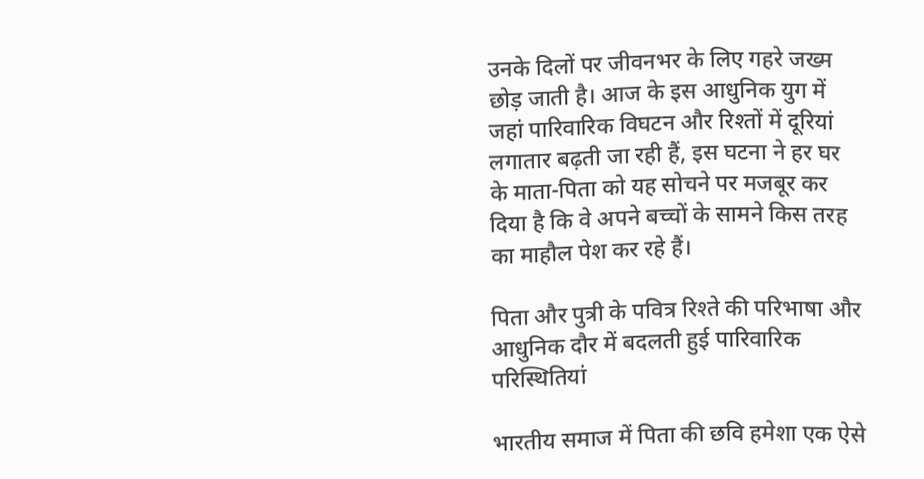उनके दिलों पर जीवनभर के लिए गहरे जख्म छोड़ जाती है। आज के इस आधुनिक युग में जहां पारिवारिक विघटन और रिश्तों में दूरियां लगातार बढ़ती जा रही हैं, इस घटना ने हर घर के माता-पिता को यह सोचने पर मजबूर कर दिया है कि वे अपने बच्चों के सामने किस तरह का माहौल पेश कर रहे हैं।

पिता और पुत्री के पवित्र रिश्ते की परिभाषा और आधुनिक दौर में बदलती हुई पारिवारिक परिस्थितियां

भारतीय समाज में पिता की छवि हमेशा एक ऐसे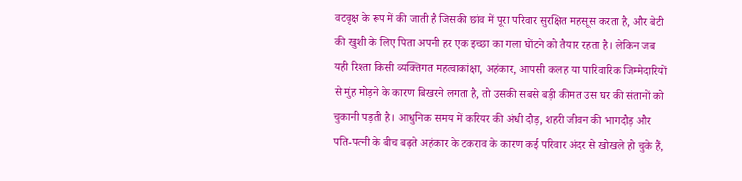वटवृक्ष के रूप में की जाती है जिसकी छांव में पूरा परिवार सुरक्षित महसूस करता है, और बेटी की खुशी के लिए पिता अपनी हर एक इच्छा का गला घोंटने को तैयार रहता है। लेकिन जब यही रिश्ता किसी व्यक्तिगत महत्वाकांक्षा, अहंकार, आपसी कलह या पारिवारिक जिम्मेदारियों से मुंह मोड़ने के कारण बिखरने लगता है, तो उसकी सबसे बड़ी कीमत उस घर की संतानों को चुकानी पड़ती है। आधुनिक समय में करियर की अंधी दौड़, शहरी जीवन की भागदौड़ और पति-पत्नी के बीच बढ़ते अहंकार के टकराव के कारण कई परिवार अंदर से खोखले हो चुके हैं,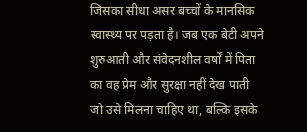जिसका सीधा असर बच्चों के मानसिक स्वास्थ्य पर पड़ता है। जब एक बेटी अपने शुरुआती और संवेदनशील वर्षों में पिता का वह प्रेम और सुरक्षा नहीं देख पाती जो उसे मिलना चाहिए था, बल्कि इसके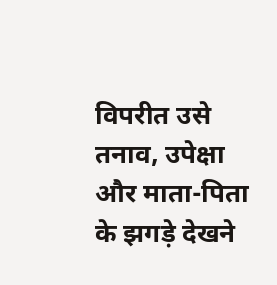विपरीत उसे तनाव, उपेक्षा और माता-पिता के झगड़े देखने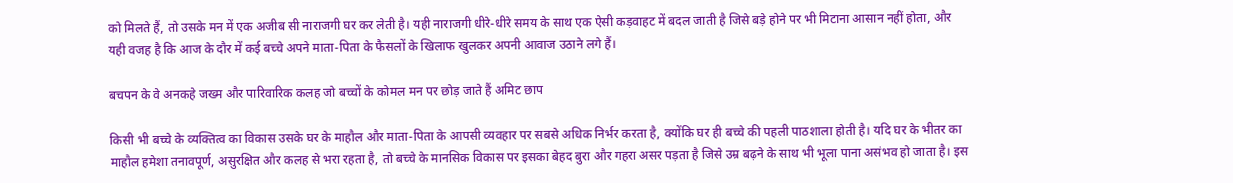को मिलते हैं, तो उसके मन में एक अजीब सी नाराजगी घर कर लेती है। यही नाराजगी धीरे-धीरे समय के साथ एक ऐसी कड़वाहट में बदल जाती है जिसे बड़े होने पर भी मिटाना आसान नहीं होता, और यही वजह है कि आज के दौर में कई बच्चे अपने माता-पिता के फैसलों के खिलाफ खुलकर अपनी आवाज उठाने लगे हैं।

बचपन के वे अनकहे जख्म और पारिवारिक कलह जो बच्चों के कोमल मन पर छोड़ जाते हैं अमिट छाप

किसी भी बच्चे के व्यक्तित्व का विकास उसके घर के माहौल और माता-पिता के आपसी व्यवहार पर सबसे अधिक निर्भर करता है, क्योंकि घर ही बच्चे की पहली पाठशाला होती है। यदि घर के भीतर का माहौल हमेशा तनावपूर्ण, असुरक्षित और कलह से भरा रहता है, तो बच्चे के मानसिक विकास पर इसका बेहद बुरा और गहरा असर पड़ता है जिसे उम्र बढ़ने के साथ भी भूला पाना असंभव हो जाता है। इस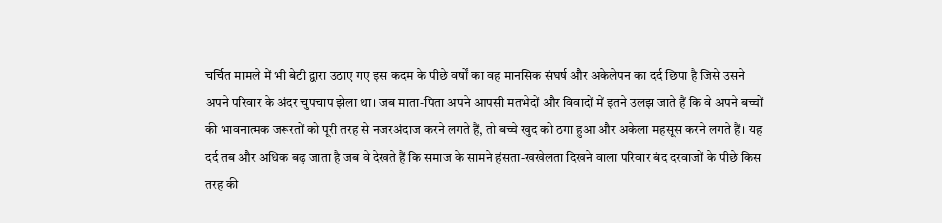चर्चित मामले में भी बेटी द्वारा उठाए गए इस कदम के पीछे वर्षों का वह मानसिक संघर्ष और अकेलेपन का दर्द छिपा है जिसे उसने अपने परिवार के अंदर चुपचाप झेला था। जब माता-पिता अपने आपसी मतभेदों और विवादों में इतने उलझ जाते हैं कि वे अपने बच्चों की भावनात्मक जरूरतों को पूरी तरह से नजरअंदाज करने लगते हैं, तो बच्चे खुद को ठगा हुआ और अकेला महसूस करने लगते हैं। यह दर्द तब और अधिक बढ़ जाता है जब वे देखते हैं कि समाज के सामने हंसता-खखेलता दिखने वाला परिवार बंद दरवाजों के पीछे किस तरह की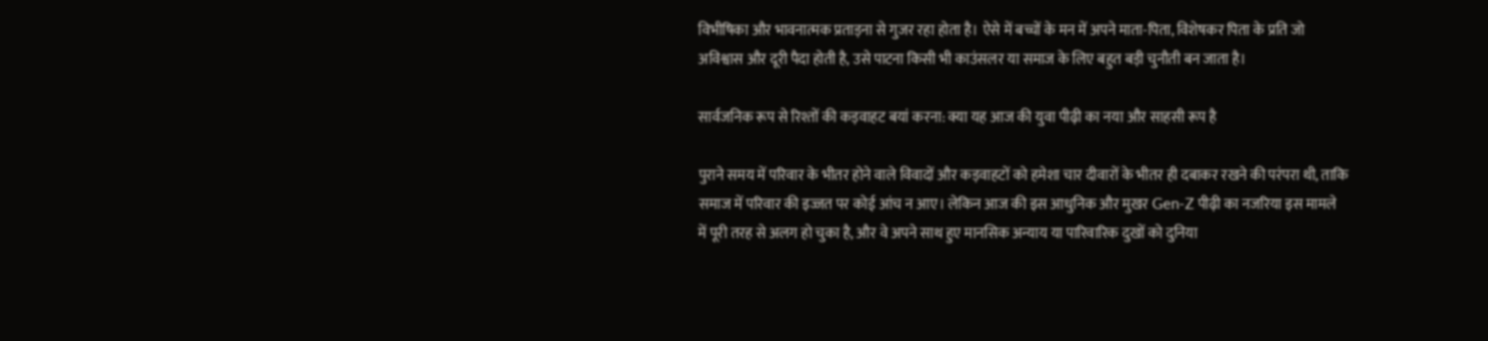विभीषिका और भावनात्मक प्रताड़ना से गुजर रहा होता है। ऐसे में बच्चों के मन में अपने माता-पिता, विशेषकर पिता के प्रति जो अविश्वास और दूरी पैदा होती है, उसे पाटना किसी भी काउंसलर या समाज के लिए बहुत बड़ी चुनौती बन जाता है।

सार्वजनिक रूप से रिश्तों की कड़वाहट बयां करना: क्या यह आज की युवा पीढ़ी का नया और साहसी रूप है

पुराने समय में परिवार के भीतर होने वाले विवादों और कड़वाहटों को हमेशा चार दीवारों के भीतर ही दबाकर रखने की परंपरा थी, ताकि समाज में परिवार की इज्जत पर कोई आंच न आए। लेकिन आज की इस आधुनिक और मुखर Gen-Z पीढ़ी का नजरिया इस मामले में पूरी तरह से अलग हो चुका है, और वे अपने साथ हुए मानसिक अन्याय या पारिवारिक दुखों को दुनिया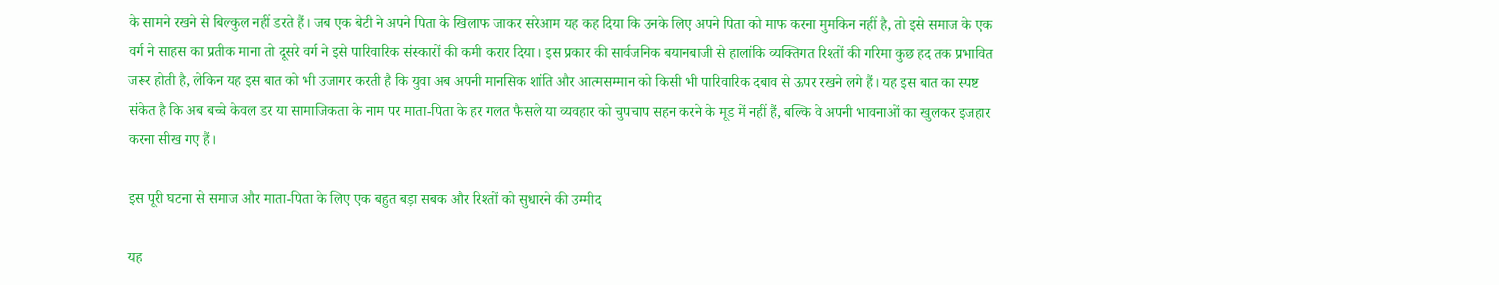के सामने रखने से बिल्कुल नहीं डरते हैं। जब एक बेटी ने अपने पिता के खिलाफ जाकर सरेआम यह कह दिया कि उनके लिए अपने पिता को माफ करना मुमकिन नहीं है, तो इसे समाज के एक वर्ग ने साहस का प्रतीक माना तो दूसरे वर्ग ने इसे पारिवारिक संस्कारों की कमी करार दिया। इस प्रकार की सार्वजनिक बयानबाजी से हालांकि व्यक्तिगत रिश्तों की गरिमा कुछ हद तक प्रभावित जरूर होती है, लेकिन यह इस बात को भी उजागर करती है कि युवा अब अपनी मानसिक शांति और आत्मसम्मान को किसी भी पारिवारिक दबाव से ऊपर रखने लगे हैं। यह इस बात का स्पष्ट संकेत है कि अब बच्चे केवल डर या सामाजिकता के नाम पर माता-पिता के हर गलत फैसले या व्यवहार को चुपचाप सहन करने के मूड में नहीं हैं, बल्कि वे अपनी भावनाओं का खुलकर इजहार करना सीख गए हैं।

इस पूरी घटना से समाज और माता-पिता के लिए एक बहुत बड़ा सबक और रिश्तों को सुधारने की उम्मीद

यह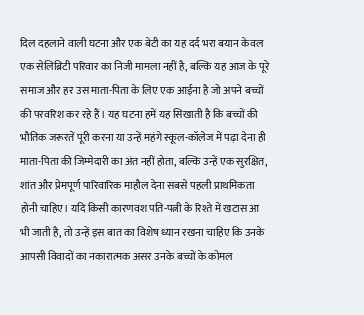दिल दहलाने वाली घटना और एक बेटी का यह दर्द भरा बयान केवल एक सेलिब्रिटी परिवार का निजी मामला नहीं है, बल्कि यह आज के पूरे समाज और हर उस माता-पिता के लिए एक आईना है जो अपने बच्चों की परवरिश कर रहे हैं। यह घटना हमें यह सिखाती है कि बच्चों की भौतिक जरूरतें पूरी करना या उन्हें महंगे स्कूल-कॉलेज में पढ़ा देना ही माता-पिता की जिम्मेदारी का अंत नहीं होता, बल्कि उन्हें एक सुरक्षित, शांत और प्रेमपूर्ण पारिवारिक माहौल देना सबसे पहली प्राथमिकता होनी चाहिए। यदि किसी कारणवश पति-पत्नी के रिश्ते में खटास आ भी जाती है, तो उन्हें इस बात का विशेष ध्यान रखना चाहिए कि उनके आपसी विवादों का नकारात्मक असर उनके बच्चों के कोमल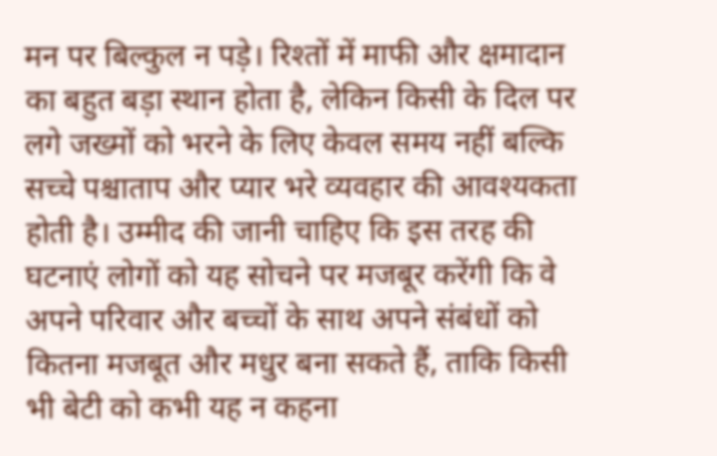मन पर बिल्कुल न पड़े। रिश्तों में माफी और क्षमादान का बहुत बड़ा स्थान होता है, लेकिन किसी के दिल पर लगे जख्मों को भरने के लिए केवल समय नहीं बल्कि सच्चे पश्चाताप और प्यार भरे व्यवहार की आवश्यकता होती है। उम्मीद की जानी चाहिए कि इस तरह की घटनाएं लोगों को यह सोचने पर मजबूर करेंगी कि वे अपने परिवार और बच्चों के साथ अपने संबंधों को कितना मजबूत और मधुर बना सकते हैं, ताकि किसी भी बेटी को कभी यह न कहना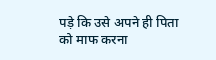पड़े कि उसे अपने ही पिता को माफ करना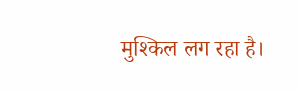मुश्किल लग रहा है।